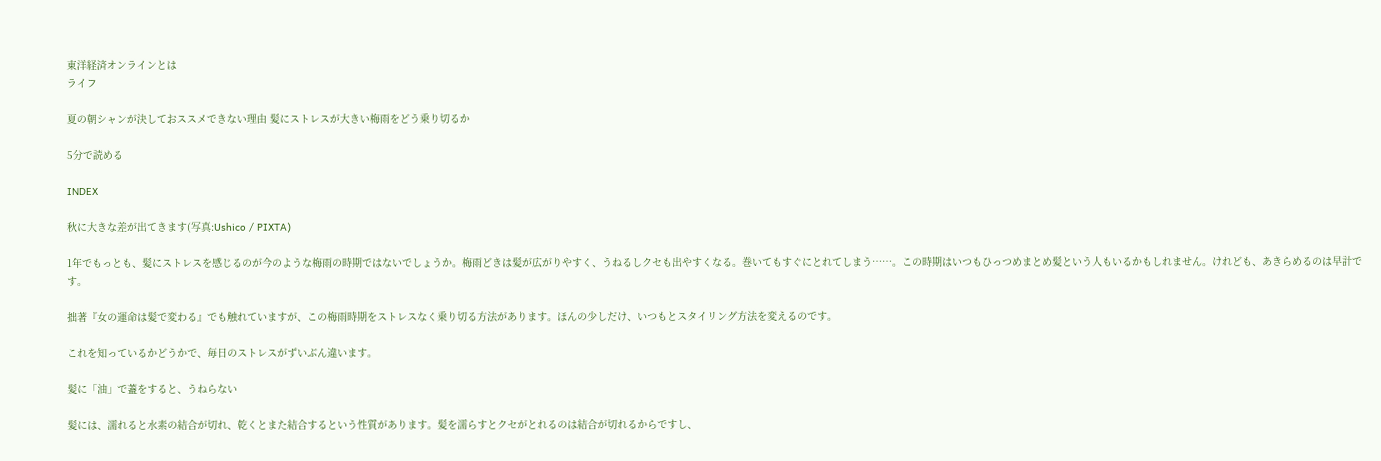東洋経済オンラインとは
ライフ

夏の朝シャンが決しておススメできない理由 髪にストレスが大きい梅雨をどう乗り切るか

5分で読める

INDEX

秋に大きな差が出てきます(写真:Ushico / PIXTA)

1年でもっとも、髪にストレスを感じるのが今のような梅雨の時期ではないでしょうか。梅雨どきは髪が広がりやすく、うねるしクセも出やすくなる。巻いてもすぐにとれてしまう……。この時期はいつもひっつめまとめ髪という人もいるかもしれません。けれども、あきらめるのは早計です。

拙著『女の運命は髪で変わる』でも触れていますが、この梅雨時期をストレスなく乗り切る方法があります。ほんの少しだけ、いつもとスタイリング方法を変えるのです。

これを知っているかどうかで、毎日のストレスがずいぶん違います。

髪に「油」で蓋をすると、うねらない

髪には、濡れると水素の結合が切れ、乾くとまた結合するという性質があります。髪を濡らすとクセがとれるのは結合が切れるからですし、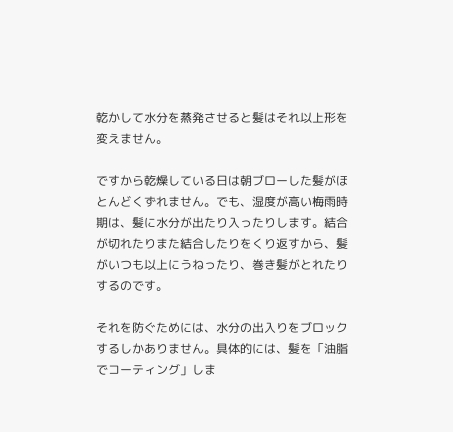乾かして水分を蒸発させると髪はそれ以上形を変えません。

ですから乾燥している日は朝ブローした髪がほとんどくずれません。でも、湿度が高い梅雨時期は、髪に水分が出たり入ったりします。結合が切れたりまた結合したりをくり返すから、髪がいつも以上にうねったり、巻き髪がとれたりするのです。

それを防ぐためには、水分の出入りをブロックするしかありません。具体的には、髪を「油脂でコーティング」しま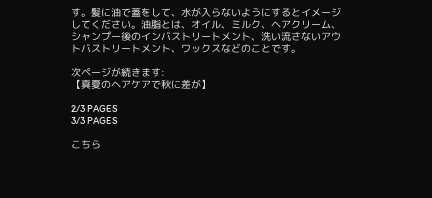す。髪に油で蓋をして、水が入らないようにするとイメージしてください。油脂とは、オイル、ミルク、ヘアクリーム、シャンプー後のインバストリートメント、洗い流さないアウトバストリートメント、ワックスなどのことです。

次ページが続きます:
【真夏のヘアケアで秋に差が】

2/3 PAGES
3/3 PAGES

こちら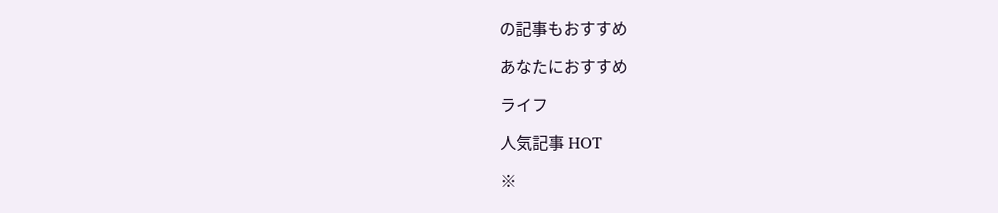の記事もおすすめ

あなたにおすすめ

ライフ

人気記事 HOT

※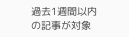過去1週間以内の記事が対象